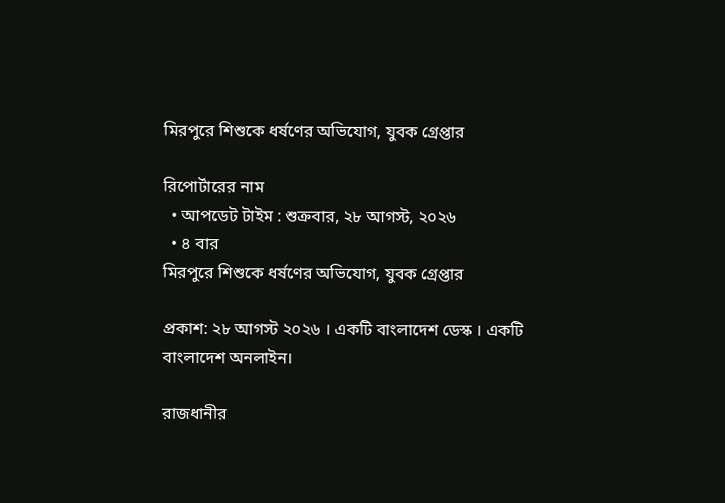মিরপুরে শিশুকে ধর্ষণের অভিযোগ, যুবক গ্রেপ্তার

রিপোর্টারের নাম
  • আপডেট টাইম : শুক্রবার, ২৮ আগস্ট, ২০২৬
  • ৪ বার
মিরপুরে শিশুকে ধর্ষণের অভিযোগ, যুবক গ্রেপ্তার

প্রকাশ: ২৮ আগস্ট ২০২৬ । একটি বাংলাদেশ ডেস্ক । একটি বাংলাদেশ অনলাইন।

রাজধানীর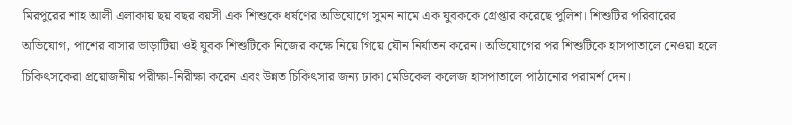মিরপুরের শাহ আলী এলাকায় ছয় বছর বয়সী এক শিশুকে ধর্ষণের অভিযোগে সুমন নামে এক যুবককে গ্রেপ্তার করেছে পুলিশ। শিশুটির পরিবারের অভিযোগ, পাশের বাসার ভাড়াটিয়া ওই যুবক শিশুটিকে নিজের কক্ষে নিয়ে গিয়ে যৌন নির্যাতন করেন। অভিযোগের পর শিশুটিকে হাসপাতালে নেওয়া হলে চিকিৎসকেরা প্রয়োজনীয় পরীক্ষা-নিরীক্ষা করেন এবং উন্নত চিকিৎসার জন্য ঢাকা মেডিকেল কলেজ হাসপাতালে পাঠানোর পরামর্শ দেন।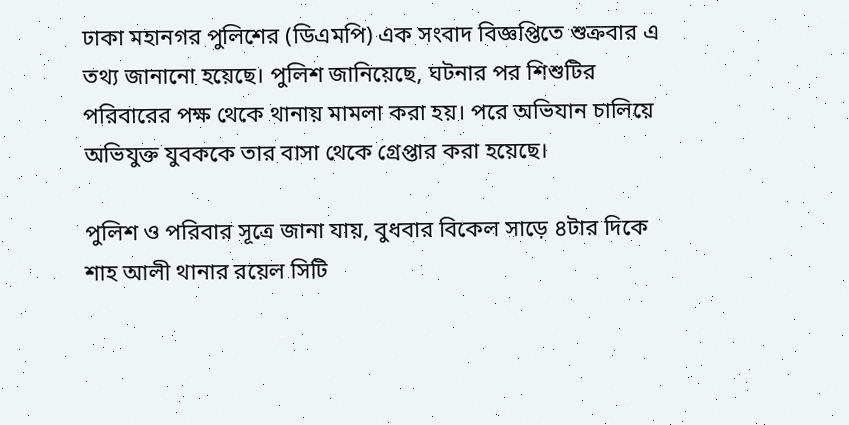ঢাকা মহানগর পুলিশের (ডিএমপি) এক সংবাদ বিজ্ঞপ্তিতে শুক্রবার এ তথ্য জানানো হয়েছে। পুলিশ জানিয়েছে, ঘটনার পর শিশুটির পরিবারের পক্ষ থেকে থানায় মামলা করা হয়। পরে অভিযান চালিয়ে অভিযুক্ত যুবককে তার বাসা থেকে গ্রেপ্তার করা হয়েছে।

পুলিশ ও পরিবার সূত্রে জানা যায়, বুধবার বিকেল সাড়ে ৪টার দিকে শাহ আলী থানার রয়েল সিটি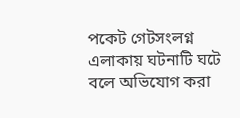পকেট গেটসংলগ্ন এলাকায় ঘটনাটি ঘটে বলে অভিযোগ করা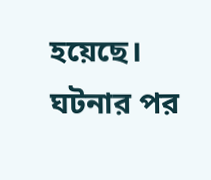হয়েছে। ঘটনার পর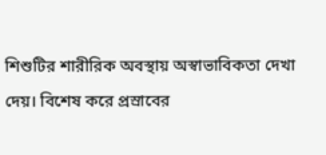শিশুটির শারীরিক অবস্থায় অস্বাভাবিকতা দেখা দেয়। বিশেষ করে প্রস্রাবের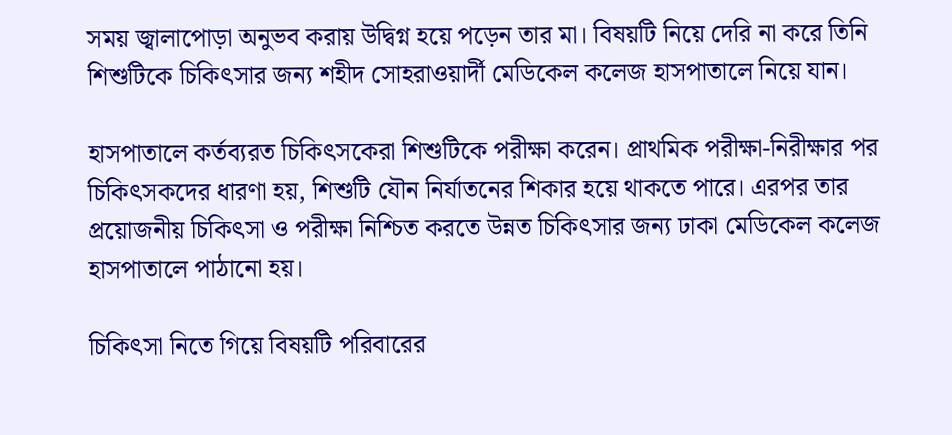সময় জ্বালাপোড়া অনুভব করায় উদ্বিগ্ন হয়ে পড়েন তার মা। বিষয়টি নিয়ে দেরি না করে তিনি শিশুটিকে চিকিৎসার জন্য শহীদ সোহরাওয়ার্দী মেডিকেল কলেজ হাসপাতালে নিয়ে যান।

হাসপাতালে কর্তব্যরত চিকিৎসকেরা শিশুটিকে পরীক্ষা করেন। প্রাথমিক পরীক্ষা-নিরীক্ষার পর চিকিৎসকদের ধারণা হয়, শিশুটি যৌন নির্যাতনের শিকার হয়ে থাকতে পারে। এরপর তার প্রয়োজনীয় চিকিৎসা ও পরীক্ষা নিশ্চিত করতে উন্নত চিকিৎসার জন্য ঢাকা মেডিকেল কলেজ হাসপাতালে পাঠানো হয়।

চিকিৎসা নিতে গিয়ে বিষয়টি পরিবারের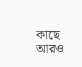কাছে আরও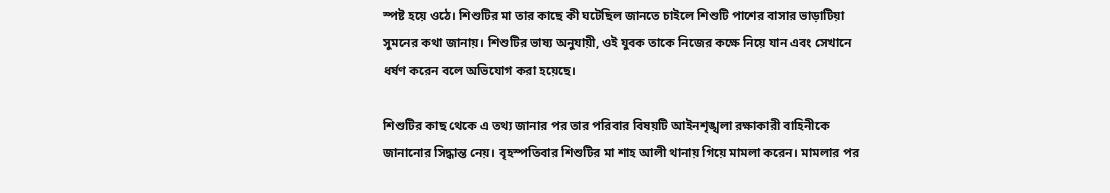স্পষ্ট হয়ে ওঠে। শিশুটির মা তার কাছে কী ঘটেছিল জানতে চাইলে শিশুটি পাশের বাসার ভাড়াটিয়া সুমনের কথা জানায়। শিশুটির ভাষ্য অনুযায়ী, ওই যুবক তাকে নিজের কক্ষে নিয়ে যান এবং সেখানে ধর্ষণ করেন বলে অভিযোগ করা হয়েছে।

শিশুটির কাছ থেকে এ তথ্য জানার পর তার পরিবার বিষয়টি আইনশৃঙ্খলা রক্ষাকারী বাহিনীকে জানানোর সিদ্ধান্ত নেয়। বৃহস্পতিবার শিশুটির মা শাহ আলী থানায় গিয়ে মামলা করেন। মামলার পর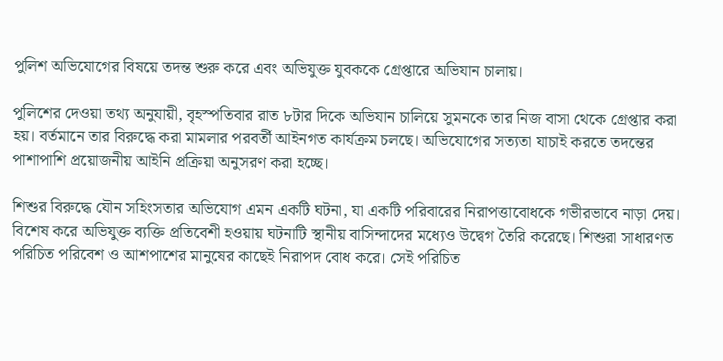পুলিশ অভিযোগের বিষয়ে তদন্ত শুরু করে এবং অভিযুক্ত যুবককে গ্রেপ্তারে অভিযান চালায়।

পুলিশের দেওয়া তথ্য অনুযায়ী, বৃহস্পতিবার রাত ৮টার দিকে অভিযান চালিয়ে সুমনকে তার নিজ বাসা থেকে গ্রেপ্তার করা হয়। বর্তমানে তার বিরুদ্ধে করা মামলার পরবর্তী আইনগত কার্যক্রম চলছে। অভিযোগের সত্যতা যাচাই করতে তদন্তের পাশাপাশি প্রয়োজনীয় আইনি প্রক্রিয়া অনুসরণ করা হচ্ছে।

শিশুর বিরুদ্ধে যৌন সহিংসতার অভিযোগ এমন একটি ঘটনা, যা একটি পরিবারের নিরাপত্তাবোধকে গভীরভাবে নাড়া দেয়। বিশেষ করে অভিযুক্ত ব্যক্তি প্রতিবেশী হওয়ায় ঘটনাটি স্থানীয় বাসিন্দাদের মধ্যেও উদ্বেগ তৈরি করেছে। শিশুরা সাধারণত পরিচিত পরিবেশ ও আশপাশের মানুষের কাছেই নিরাপদ বোধ করে। সেই পরিচিত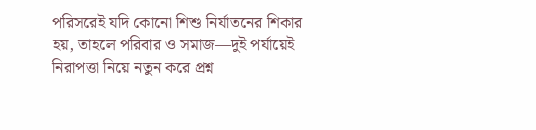পরিসরেই যদি কোনো শিশু নির্যাতনের শিকার হয়, তাহলে পরিবার ও সমাজ—দুই পর্যায়েই নিরাপত্তা নিয়ে নতুন করে প্রশ্ন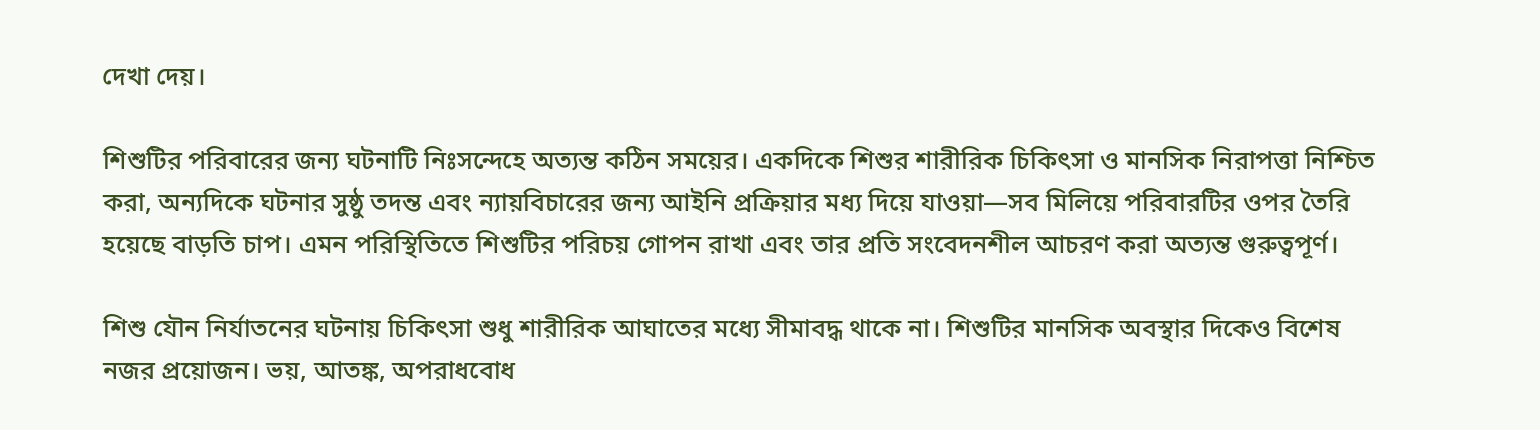দেখা দেয়।

শিশুটির পরিবারের জন্য ঘটনাটি নিঃসন্দেহে অত্যন্ত কঠিন সময়ের। একদিকে শিশুর শারীরিক চিকিৎসা ও মানসিক নিরাপত্তা নিশ্চিত করা, অন্যদিকে ঘটনার সুষ্ঠু তদন্ত এবং ন্যায়বিচারের জন্য আইনি প্রক্রিয়ার মধ্য দিয়ে যাওয়া—সব মিলিয়ে পরিবারটির ওপর তৈরি হয়েছে বাড়তি চাপ। এমন পরিস্থিতিতে শিশুটির পরিচয় গোপন রাখা এবং তার প্রতি সংবেদনশীল আচরণ করা অত্যন্ত গুরুত্বপূর্ণ।

শিশু যৌন নির্যাতনের ঘটনায় চিকিৎসা শুধু শারীরিক আঘাতের মধ্যে সীমাবদ্ধ থাকে না। শিশুটির মানসিক অবস্থার দিকেও বিশেষ নজর প্রয়োজন। ভয়, আতঙ্ক, অপরাধবোধ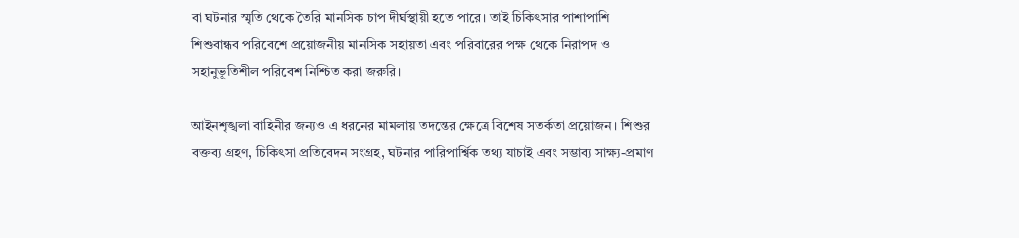বা ঘটনার স্মৃতি থেকে তৈরি মানসিক চাপ দীর্ঘস্থায়ী হতে পারে। তাই চিকিৎসার পাশাপাশি শিশুবান্ধব পরিবেশে প্রয়োজনীয় মানসিক সহায়তা এবং পরিবারের পক্ষ থেকে নিরাপদ ও সহানুভূতিশীল পরিবেশ নিশ্চিত করা জরুরি।

আইনশৃঙ্খলা বাহিনীর জন্যও এ ধরনের মামলায় তদন্তের ক্ষেত্রে বিশেষ সতর্কতা প্রয়োজন। শিশুর বক্তব্য গ্রহণ, চিকিৎসা প্রতিবেদন সংগ্রহ, ঘটনার পারিপার্শ্বিক তথ্য যাচাই এবং সম্ভাব্য সাক্ষ্য-প্রমাণ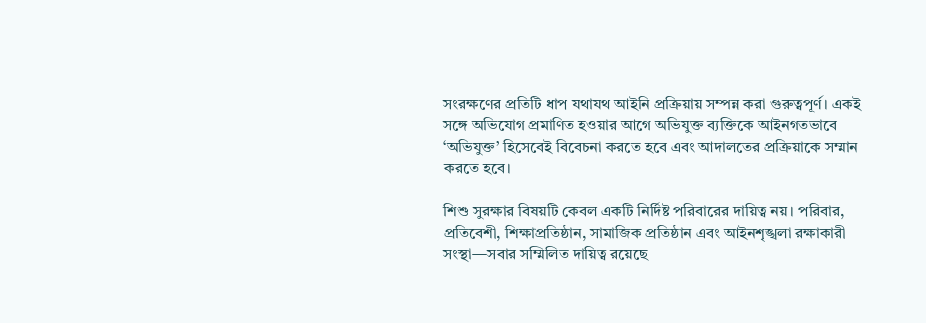সংরক্ষণের প্রতিটি ধাপ যথাযথ আইনি প্রক্রিয়ায় সম্পন্ন করা গুরুত্বপূর্ণ। একই সঙ্গে অভিযোগ প্রমাণিত হওয়ার আগে অভিযুক্ত ব্যক্তিকে আইনগতভাবে ‘অভিযুক্ত’ হিসেবেই বিবেচনা করতে হবে এবং আদালতের প্রক্রিয়াকে সম্মান করতে হবে।

শিশু সুরক্ষার বিষয়টি কেবল একটি নির্দিষ্ট পরিবারের দায়িত্ব নয়। পরিবার, প্রতিবেশী, শিক্ষাপ্রতিষ্ঠান, সামাজিক প্রতিষ্ঠান এবং আইনশৃঙ্খলা রক্ষাকারী সংস্থা—সবার সম্মিলিত দায়িত্ব রয়েছে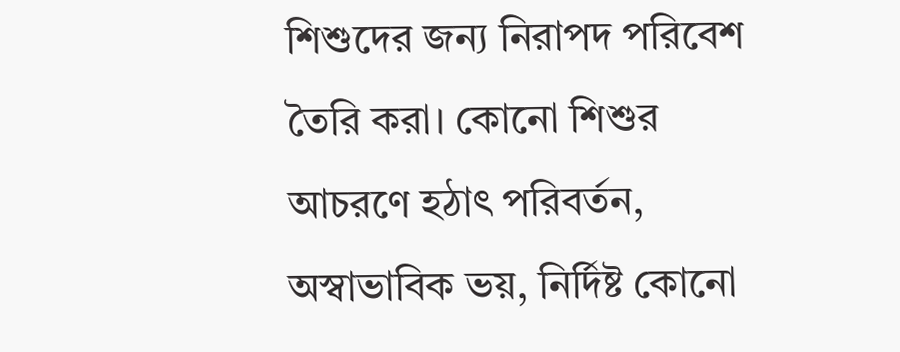শিশুদের জন্য নিরাপদ পরিবেশ তৈরি করা। কোনো শিশুর আচরণে হঠাৎ পরিবর্তন, অস্বাভাবিক ভয়, নির্দিষ্ট কোনো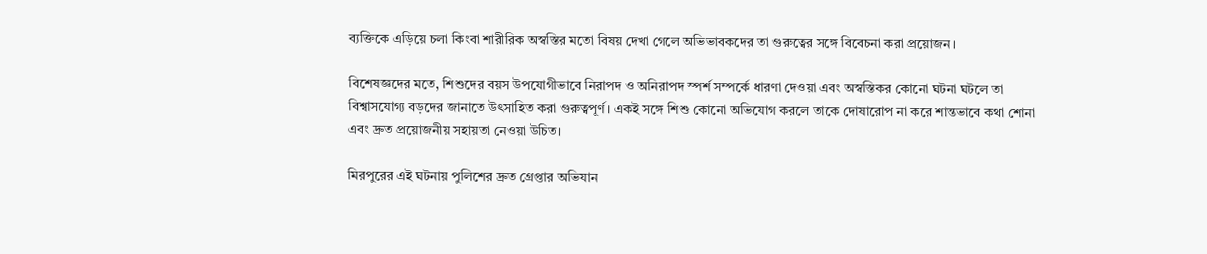ব্যক্তিকে এড়িয়ে চলা কিংবা শারীরিক অস্বস্তির মতো বিষয় দেখা গেলে অভিভাবকদের তা গুরুত্বের সঙ্গে বিবেচনা করা প্রয়োজন।

বিশেষজ্ঞদের মতে, শিশুদের বয়স উপযোগীভাবে নিরাপদ ও অনিরাপদ স্পর্শ সম্পর্কে ধারণা দেওয়া এবং অস্বস্তিকর কোনো ঘটনা ঘটলে তা বিশ্বাসযোগ্য বড়দের জানাতে উৎসাহিত করা গুরুত্বপূর্ণ। একই সঙ্গে শিশু কোনো অভিযোগ করলে তাকে দোষারোপ না করে শান্তভাবে কথা শোনা এবং দ্রুত প্রয়োজনীয় সহায়তা নেওয়া উচিত।

মিরপুরের এই ঘটনায় পুলিশের দ্রুত গ্রেপ্তার অভিযান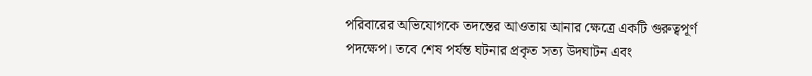পরিবারের অভিযোগকে তদন্তের আওতায় আনার ক্ষেত্রে একটি গুরুত্বপূর্ণ পদক্ষেপ। তবে শেষ পর্যন্ত ঘটনার প্রকৃত সত্য উদঘাটন এবং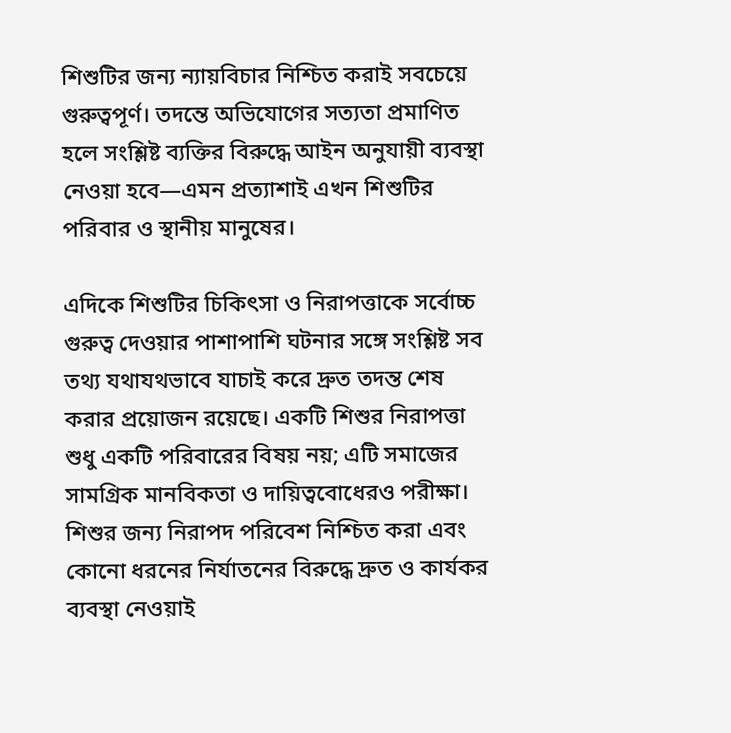শিশুটির জন্য ন্যায়বিচার নিশ্চিত করাই সবচেয়ে গুরুত্বপূর্ণ। তদন্তে অভিযোগের সত্যতা প্রমাণিত হলে সংশ্লিষ্ট ব্যক্তির বিরুদ্ধে আইন অনুযায়ী ব্যবস্থা নেওয়া হবে—এমন প্রত্যাশাই এখন শিশুটির পরিবার ও স্থানীয় মানুষের।

এদিকে শিশুটির চিকিৎসা ও নিরাপত্তাকে সর্বোচ্চ গুরুত্ব দেওয়ার পাশাপাশি ঘটনার সঙ্গে সংশ্লিষ্ট সব তথ্য যথাযথভাবে যাচাই করে দ্রুত তদন্ত শেষ করার প্রয়োজন রয়েছে। একটি শিশুর নিরাপত্তা শুধু একটি পরিবারের বিষয় নয়; এটি সমাজের সামগ্রিক মানবিকতা ও দায়িত্ববোধেরও পরীক্ষা। শিশুর জন্য নিরাপদ পরিবেশ নিশ্চিত করা এবং কোনো ধরনের নির্যাতনের বিরুদ্ধে দ্রুত ও কার্যকর ব্যবস্থা নেওয়াই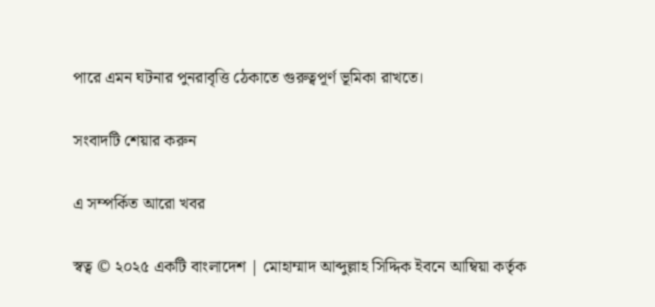পারে এমন ঘটনার পুনরাবৃত্তি ঠেকাতে গুরুত্বপূর্ণ ভূমিকা রাখতে।

সংবাদটি শেয়ার করুন

এ সম্পর্কিত আরো খবর

স্বত্ব © ২০২৫ একটি বাংলাদেশ | মোহাম্মাদ আব্দুল্লাহ সিদ্দিক ইবনে আম্বিয়া কর্তৃক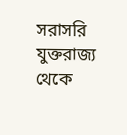সরাসরি যুক্তরাজ্য থেকে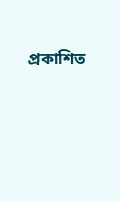প্রকাশিত